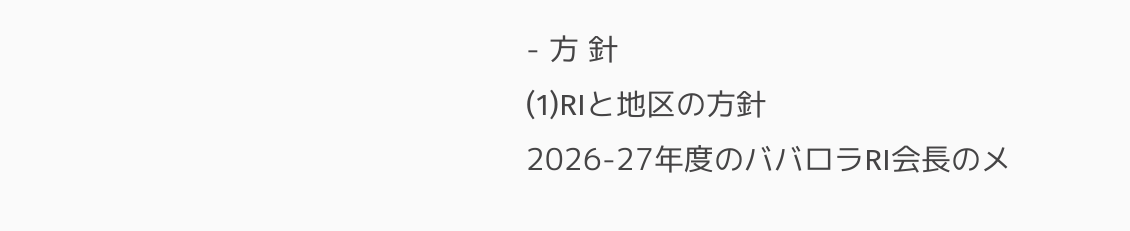- 方 針
(1)RIと地区の方針
2026-27年度のババロラRI会長のメ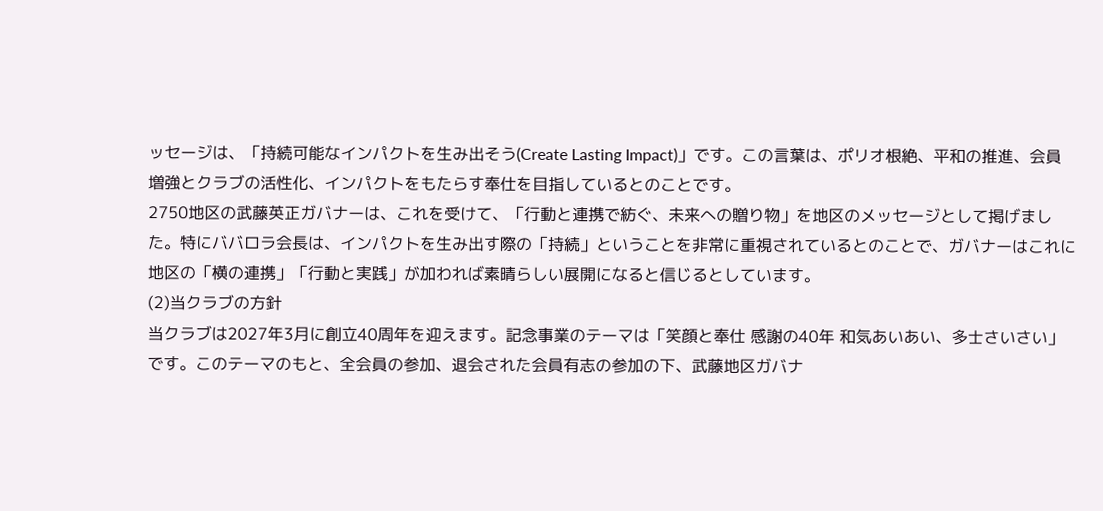ッセージは、「持続可能なインパクトを生み出そう(Create Lasting Impact)」です。この言葉は、ポリオ根絶、平和の推進、会員増強とクラブの活性化、インパクトをもたらす奉仕を目指しているとのことです。
2750地区の武藤英正ガバナーは、これを受けて、「行動と連携で紡ぐ、未来への贈り物」を地区のメッセージとして掲げました。特にババロラ会長は、インパクトを生み出す際の「持続」ということを非常に重視されているとのことで、ガバナーはこれに地区の「横の連携」「行動と実践」が加われば素晴らしい展開になると信じるとしています。
(2)当クラブの方針
当クラブは2027年3月に創立40周年を迎えます。記念事業のテーマは「笑顔と奉仕 感謝の40年 和気あいあい、多士さいさい」です。このテーマのもと、全会員の参加、退会された会員有志の参加の下、武藤地区ガバナ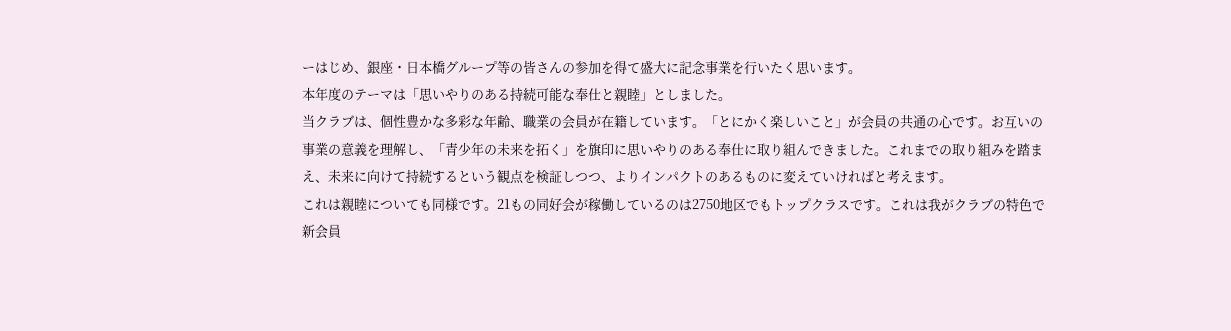ーはじめ、銀座・日本橋グループ等の皆さんの参加を得て盛大に記念事業を行いたく思います。
本年度のテーマは「思いやりのある持続可能な奉仕と親睦」としました。
当クラブは、個性豊かな多彩な年齢、職業の会員が在籍しています。「とにかく楽しいこと」が会員の共通の心です。お互いの事業の意義を理解し、「青少年の未来を拓く」を旗印に思いやりのある奉仕に取り組んできました。これまでの取り組みを踏まえ、未来に向けて持続するという観点を検証しつつ、よりインパクトのあるものに変えていければと考えます。
これは親睦についても同様です。21もの同好会が稼働しているのは2750地区でもトップクラスです。これは我がクラブの特色で新会員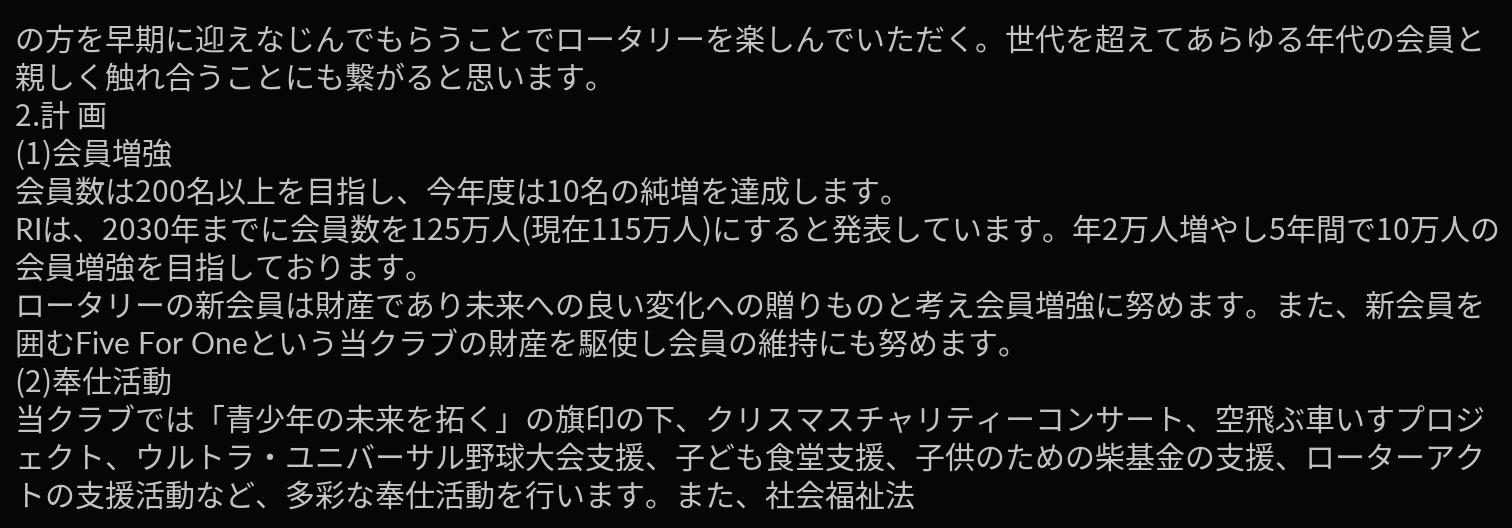の方を早期に迎えなじんでもらうことでロータリーを楽しんでいただく。世代を超えてあらゆる年代の会員と親しく触れ合うことにも繋がると思います。
2.計 画
(1)会員増強
会員数は200名以上を目指し、今年度は10名の純増を達成します。
RIは、2030年までに会員数を125万人(現在115万人)にすると発表しています。年2万人増やし5年間で10万人の会員増強を目指しております。
ロータリーの新会員は財産であり未来への良い変化への贈りものと考え会員増強に努めます。また、新会員を囲むFive For Oneという当クラブの財産を駆使し会員の維持にも努めます。
(2)奉仕活動
当クラブでは「青少年の未来を拓く」の旗印の下、クリスマスチャリティーコンサート、空飛ぶ車いすプロジェクト、ウルトラ・ユニバーサル野球大会支援、子ども食堂支援、子供のための柴基金の支援、ローターアクトの支援活動など、多彩な奉仕活動を行います。また、社会福祉法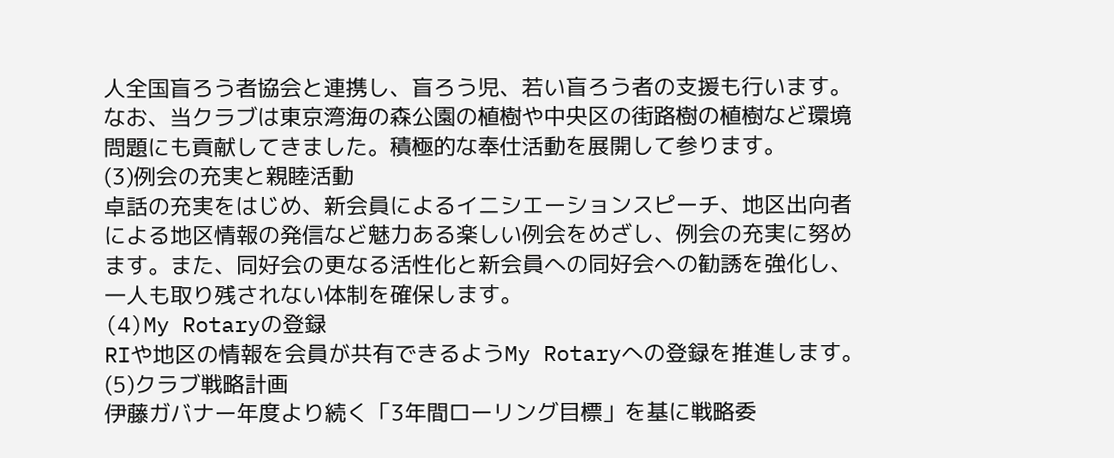人全国盲ろう者協会と連携し、盲ろう児、若い盲ろう者の支援も行います。
なお、当クラブは東京湾海の森公園の植樹や中央区の街路樹の植樹など環境問題にも貢献してきました。積極的な奉仕活動を展開して参ります。
(3)例会の充実と親睦活動
卓話の充実をはじめ、新会員によるイニシエーションスピーチ、地区出向者による地区情報の発信など魅力ある楽しい例会をめざし、例会の充実に努めます。また、同好会の更なる活性化と新会員への同好会への勧誘を強化し、一人も取り残されない体制を確保します。
(4)My Rotaryの登録
RIや地区の情報を会員が共有できるようMy Rotaryへの登録を推進します。
(5)クラブ戦略計画
伊藤ガバナー年度より続く「3年間ローリング目標」を基に戦略委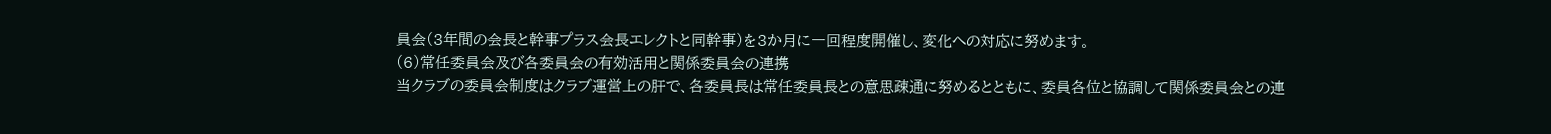員会(3年間の会長と幹事プラス会長エレクトと同幹事)を3か月に一回程度開催し、変化への対応に努めます。
(6)常任委員会及び各委員会の有効活用と関係委員会の連携
当クラブの委員会制度はクラブ運営上の肝で、各委員長は常任委員長との意思疎通に努めるとともに、委員各位と協調して関係委員会との連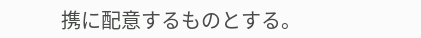携に配意するものとする。